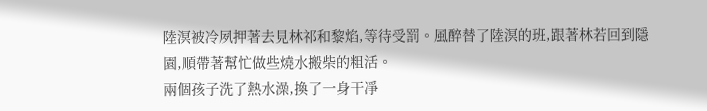陸溟被冷夙押著去見林祁和黎焰,等待受罰。風醉替了陸溟的班,跟著林若回到隱園,順帶著幫忙做些燒水搬柴的粗活。
兩個孩子洗了熱水澡,換了一身干凈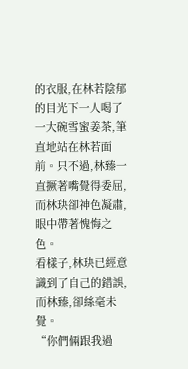的衣服,在林若陰郁的目光下一人喝了一大碗雪蜜姜茶,筆直地站在林若面前。只不過,林臻一直撅著嘴覺得委屈,而林玦卻神色凝肅,眼中帶著愧悔之色。
看樣子,林玦已經意識到了自己的錯誤,而林臻,卻絲毫未覺。
“你們倆跟我過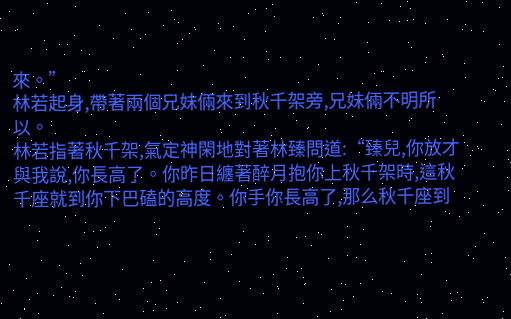來。”
林若起身,帶著兩個兄妹倆來到秋千架旁,兄妹倆不明所以。
林若指著秋千架,氣定神閑地對著林臻問道:“臻兒,你放才與我說,你長高了。你昨日纏著醉月抱你上秋千架時,這秋千座就到你下巴磕的高度。你手你長高了,那么秋千座到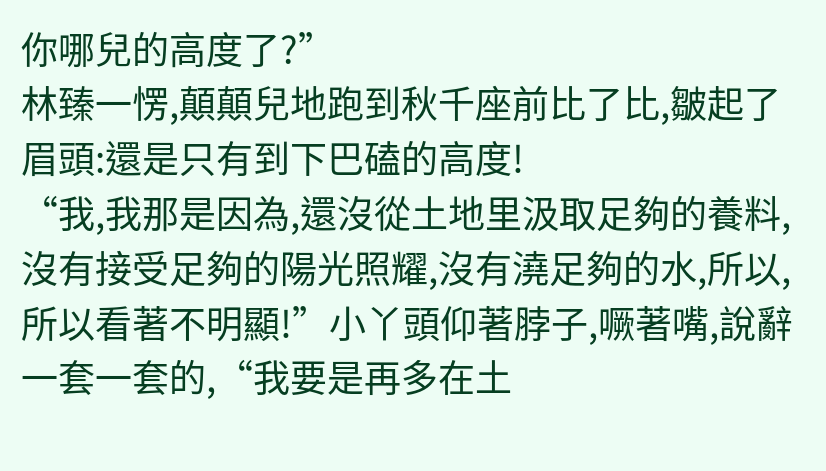你哪兒的高度了?”
林臻一愣,顛顛兒地跑到秋千座前比了比,皺起了眉頭:還是只有到下巴磕的高度!
“我,我那是因為,還沒從土地里汲取足夠的養料,沒有接受足夠的陽光照耀,沒有澆足夠的水,所以,所以看著不明顯!”小丫頭仰著脖子,噘著嘴,說辭一套一套的,“我要是再多在土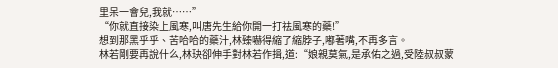里呆一會兒,我就……”
“你就直接染上風寒,叫唐先生給你開一打祛風寒的藥!”
想到那黑乎乎、苦哈哈的藥汁,林臻嚇得縮了縮脖子,嘟著嘴,不再多言。
林若剛要再說什么,林玦卻伸手對林若作揖,道:“娘親莫氣,是承佑之過,受陸叔叔蒙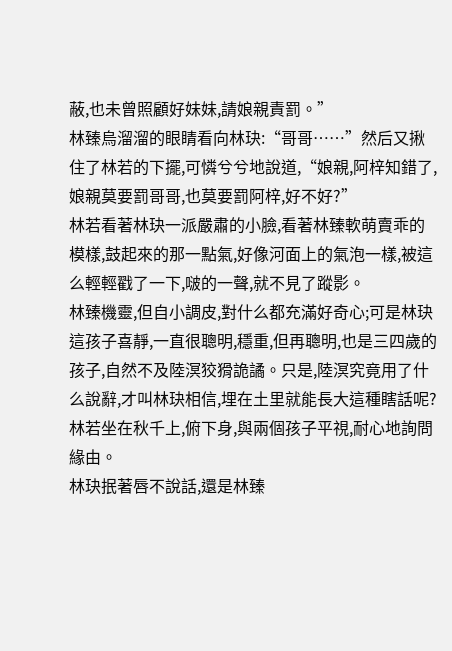蔽,也未曾照顧好妹妹,請娘親責罰。”
林臻烏溜溜的眼睛看向林玦:“哥哥……”然后又揪住了林若的下擺,可憐兮兮地說道,“娘親,阿梓知錯了,娘親莫要罰哥哥,也莫要罰阿梓,好不好?”
林若看著林玦一派嚴肅的小臉,看著林臻軟萌賣乖的模樣,鼓起來的那一點氣,好像河面上的氣泡一樣,被這么輕輕戳了一下,啵的一聲,就不見了蹤影。
林臻機靈,但自小調皮,對什么都充滿好奇心;可是林玦這孩子喜靜,一直很聰明,穩重,但再聰明,也是三四歲的孩子,自然不及陸溟狡猾詭譎。只是,陸溟究竟用了什么說辭,才叫林玦相信,埋在土里就能長大這種瞎話呢?
林若坐在秋千上,俯下身,與兩個孩子平視,耐心地詢問緣由。
林玦抿著唇不說話,還是林臻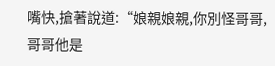嘴快,搶著說道:“娘親娘親,你別怪哥哥,哥哥他是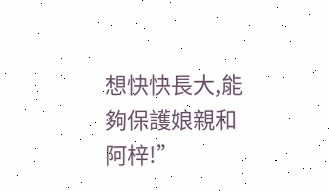想快快長大,能夠保護娘親和阿梓!”